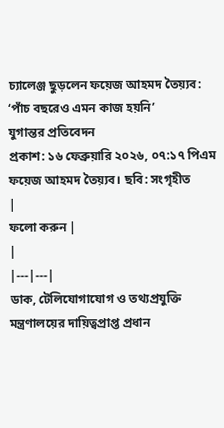চ্যালেঞ্জ ছুড়লেন ফয়েজ আহমদ তৈয়্যব: ‘পাঁচ বছরেও এমন কাজ হয়নি’
যুগান্তর প্রতিবেদন
প্রকাশ: ১৬ ফেব্রুয়ারি ২০২৬, ০৭:১৭ পিএম
ফয়েজ আহমদ তৈয়্যব। ছবি: সংগৃহীত
|
ফলো করুন |
|
|---|---|
ডাক, টেলিযোগাযোগ ও তথ্যপ্রযুক্তি মন্ত্রণালয়ের দায়িত্বপ্রাপ্ত প্রধান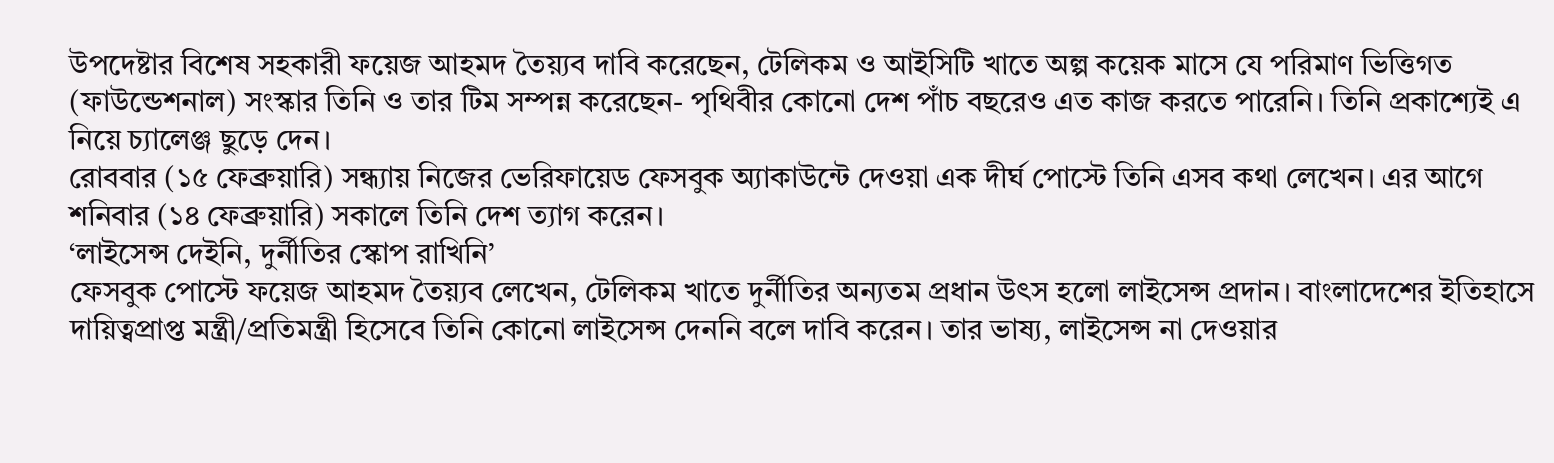উপদেষ্টার বিশেষ সহকারী ফয়েজ আহমদ তৈয়্যব দাবি করেছেন, টেলিকম ও আইসিটি খাতে অল্প কয়েক মাসে যে পরিমাণ ভিত্তিগত (ফাউন্ডেশনাল) সংস্কার তিনি ও তার টিম সম্পন্ন করেছেন- পৃথিবীর কোনো দেশ পাঁচ বছরেও এত কাজ করতে পারেনি। তিনি প্রকাশ্যেই এ নিয়ে চ্যালেঞ্জ ছুড়ে দেন।
রোববার (১৫ ফেব্রুয়ারি) সন্ধ্যায় নিজের ভেরিফায়েড ফেসবুক অ্যাকাউন্টে দেওয়া এক দীর্ঘ পোস্টে তিনি এসব কথা লেখেন। এর আগে শনিবার (১৪ ফেব্রুয়ারি) সকালে তিনি দেশ ত্যাগ করেন।
‘লাইসেন্স দেইনি, দুর্নীতির স্কোপ রাখিনি’
ফেসবুক পোস্টে ফয়েজ আহমদ তৈয়্যব লেখেন, টেলিকম খাতে দুর্নীতির অন্যতম প্রধান উৎস হলো লাইসেন্স প্রদান। বাংলাদেশের ইতিহাসে দায়িত্বপ্রাপ্ত মন্ত্রী/প্রতিমন্ত্রী হিসেবে তিনি কোনো লাইসেন্স দেননি বলে দাবি করেন। তার ভাষ্য, লাইসেন্স না দেওয়ার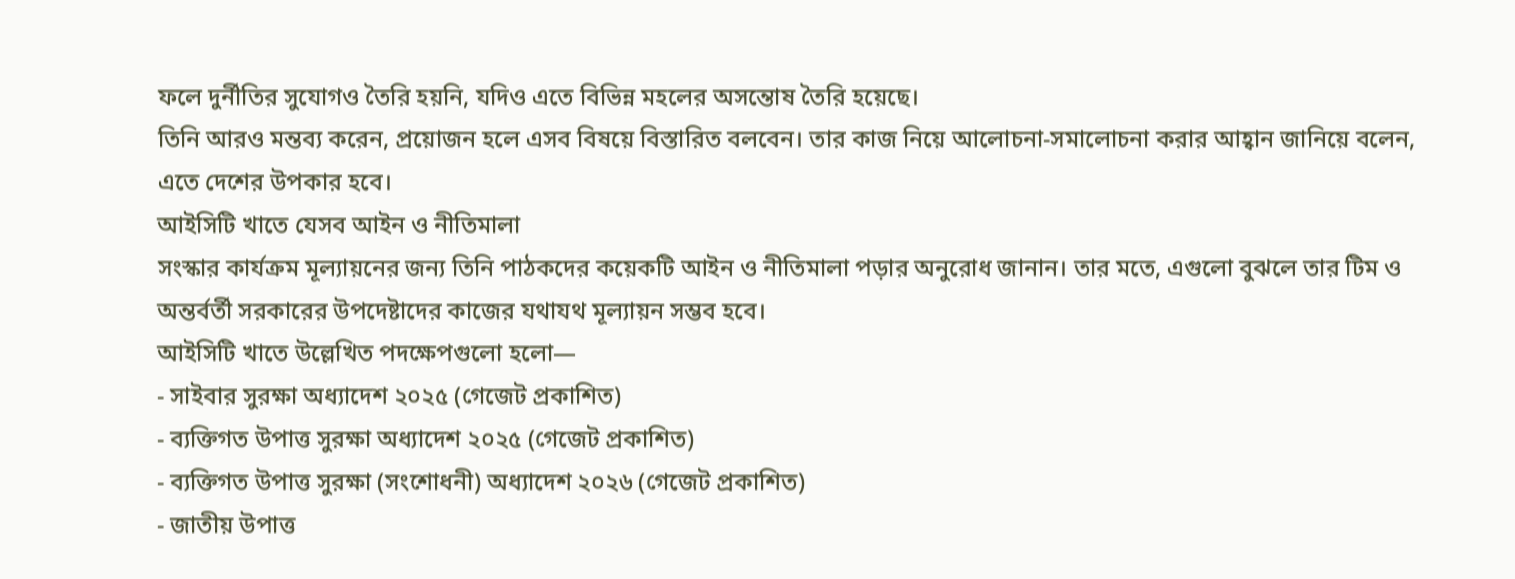ফলে দুর্নীতির সুযোগও তৈরি হয়নি, যদিও এতে বিভিন্ন মহলের অসন্তোষ তৈরি হয়েছে।
তিনি আরও মন্তব্য করেন, প্রয়োজন হলে এসব বিষয়ে বিস্তারিত বলবেন। তার কাজ নিয়ে আলোচনা-সমালোচনা করার আহ্বান জানিয়ে বলেন, এতে দেশের উপকার হবে।
আইসিটি খাতে যেসব আইন ও নীতিমালা
সংস্কার কার্যক্রম মূল্যায়নের জন্য তিনি পাঠকদের কয়েকটি আইন ও নীতিমালা পড়ার অনুরোধ জানান। তার মতে, এগুলো বুঝলে তার টিম ও অন্তর্বর্তী সরকারের উপদেষ্টাদের কাজের যথাযথ মূল্যায়ন সম্ভব হবে।
আইসিটি খাতে উল্লেখিত পদক্ষেপগুলো হলো—
- সাইবার সুরক্ষা অধ্যাদেশ ২০২৫ (গেজেট প্রকাশিত)
- ব্যক্তিগত উপাত্ত সুরক্ষা অধ্যাদেশ ২০২৫ (গেজেট প্রকাশিত)
- ব্যক্তিগত উপাত্ত সুরক্ষা (সংশোধনী) অধ্যাদেশ ২০২৬ (গেজেট প্রকাশিত)
- জাতীয় উপাত্ত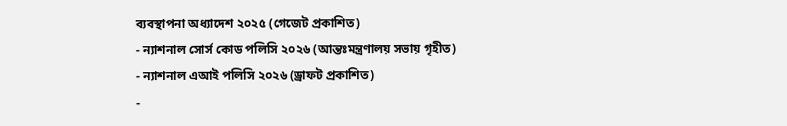ব্যবস্থাপনা অধ্যাদেশ ২০২৫ (গেজেট প্রকাশিত)
- ন্যাশনাল সোর্স কোড পলিসি ২০২৬ (আন্তঃমন্ত্রণালয় সভায় গৃহীত)
- ন্যাশনাল এআই পলিসি ২০২৬ (ড্রাফট প্রকাশিত)
-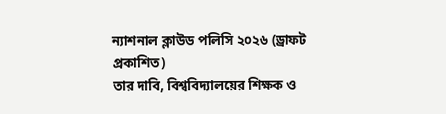ন্যাশনাল ক্লাউড পলিসি ২০২৬ (ড্রাফট প্রকাশিত)
তার দাবি, বিশ্ববিদ্যালয়ের শিক্ষক ও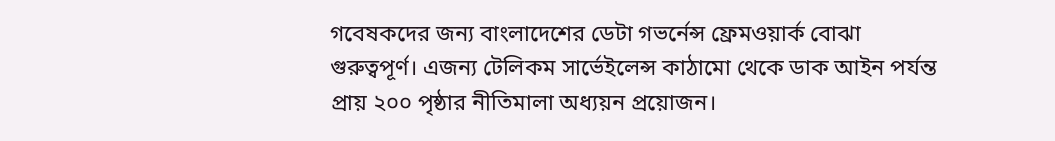গবেষকদের জন্য বাংলাদেশের ডেটা গভর্নেন্স ফ্রেমওয়ার্ক বোঝা গুরুত্বপূর্ণ। এজন্য টেলিকম সার্ভেইলেন্স কাঠামো থেকে ডাক আইন পর্যন্ত প্রায় ২০০ পৃষ্ঠার নীতিমালা অধ্যয়ন প্রয়োজন।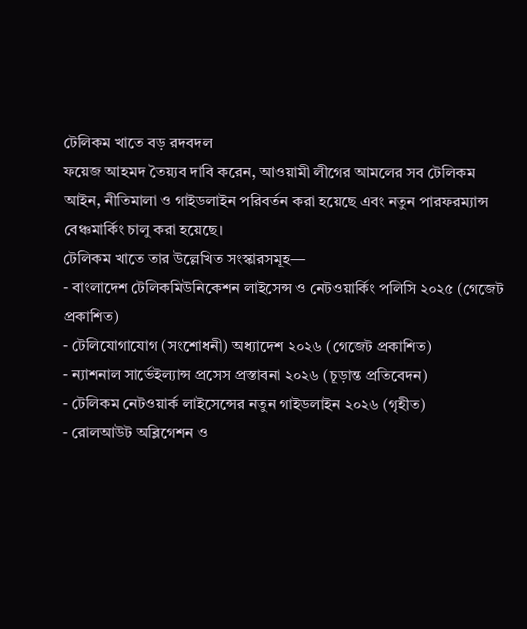টেলিকম খাতে বড় রদবদল
ফয়েজ আহমদ তৈয়্যব দাবি করেন, আওয়ামী লীগের আমলের সব টেলিকম আইন, নীতিমালা ও গাইডলাইন পরিবর্তন করা হয়েছে এবং নতুন পারফরম্যান্স বেঞ্চমার্কিং চালু করা হয়েছে।
টেলিকম খাতে তার উল্লেখিত সংস্কারসমূহ—
- বাংলাদেশ টেলিকমিউনিকেশন লাইসেন্স ও নেটওয়ার্কিং পলিসি ২০২৫ (গেজেট প্রকাশিত)
- টেলিযোগাযোগ (সংশোধনী) অধ্যাদেশ ২০২৬ (গেজেট প্রকাশিত)
- ন্যাশনাল সার্ভেইল্যান্স প্রসেস প্রস্তাবনা ২০২৬ (চূড়ান্ত প্রতিবেদন)
- টেলিকম নেটওয়ার্ক লাইসেন্সের নতুন গাইডলাইন ২০২৬ (গৃহীত)
- রোলআউট অব্লিগেশন ও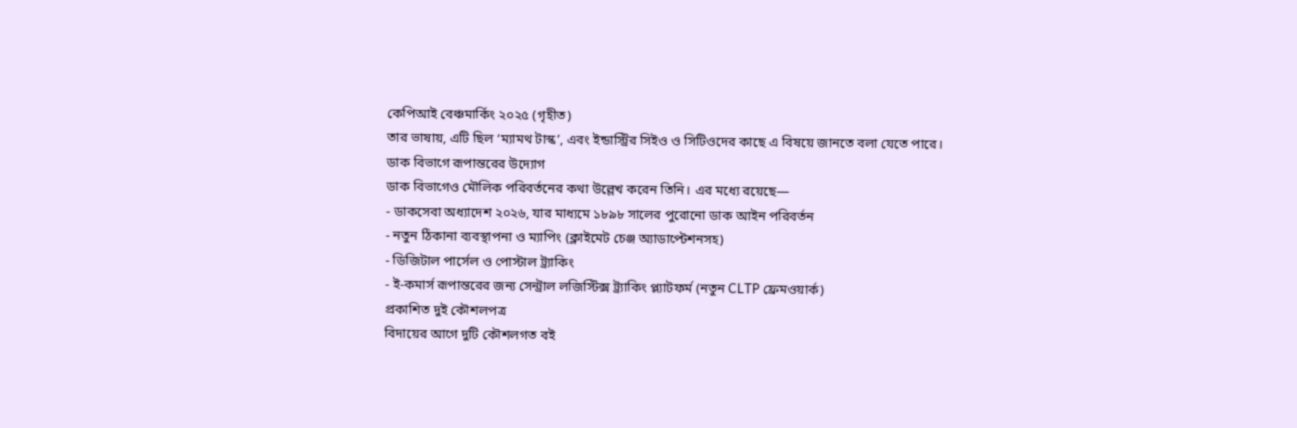কেপিআই বেঞ্চমার্কিং ২০২৫ (গৃহীত)
তার ভাষায়, এটি ছিল ‘ম্যামথ টাস্ক’, এবং ইন্ডাস্ট্রির সিইও ও সিটিওদের কাছে এ বিষয়ে জানতে বলা যেতে পারে।
ডাক বিভাগে রূপান্তরের উদ্যোগ
ডাক বিভাগেও মৌলিক পরিবর্তনের কথা উল্লেখ করেন তিনি। এর মধ্যে রয়েছে—
- ডাকসেবা অধ্যাদেশ ২০২৬, যার মাধ্যমে ১৮৯৮ সালের পুরোনো ডাক আইন পরিবর্তন
- নতুন ঠিকানা ব্যবস্থাপনা ও ম্যাপিং (ক্লাইমেট চেঞ্জ অ্যাডাপ্টেশনসহ)
- ডিজিটাল পার্সেল ও পোস্টাল ট্র্যাকিং
- ই-কমার্স রূপান্তরের জন্য সেন্ট্রাল লজিস্টিক্স ট্র্যাকিং প্ল্যাটফর্ম (নতুন CLTP ফ্রেমওয়ার্ক)
প্রকাশিত দুই কৌশলপত্র
বিদায়ের আগে দুটি কৌশলগত বই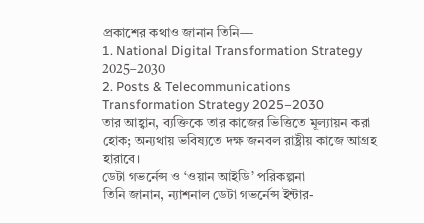প্রকাশের কথাও জানান তিনি—
1. National Digital Transformation Strategy 2025–2030
2. Posts & Telecommunications Transformation Strategy 2025–2030
তার আহ্বান, ব্যক্তিকে তার কাজের ভিত্তিতে মূল্যায়ন করা হোক; অন্যথায় ভবিষ্যতে দক্ষ জনবল রাষ্ট্রীয় কাজে আগ্রহ হারাবে।
ডেটা গভর্নেন্স ও ‘ওয়ান আইডি’ পরিকল্পনা
তিনি জানান, ন্যাশনাল ডেটা গভর্নেন্স ইন্টার-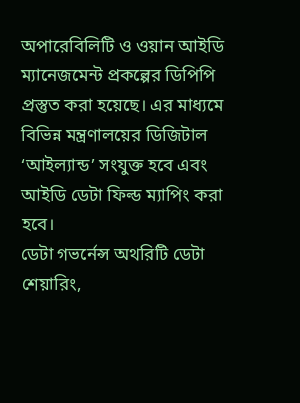অপারেবিলিটি ও ওয়ান আইডি ম্যানেজমেন্ট প্রকল্পের ডিপিপি প্রস্তুত করা হয়েছে। এর মাধ্যমে বিভিন্ন মন্ত্রণালয়ের ডিজিটাল ‘আইল্যান্ড’ সংযুক্ত হবে এবং আইডি ডেটা ফিল্ড ম্যাপিং করা হবে।
ডেটা গভর্নেন্স অথরিটি ডেটা শেয়ারিং,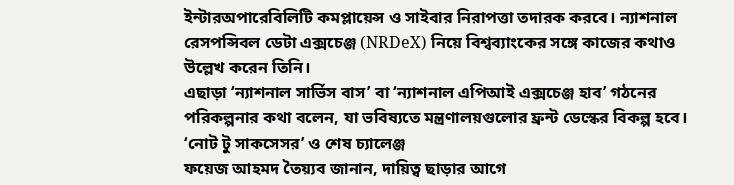ইন্টারঅপারেবিলিটি কমপ্লায়েন্স ও সাইবার নিরাপত্তা তদারক করবে। ন্যাশনাল রেসপন্সিবল ডেটা এক্সচেঞ্জ (NRDeX) নিয়ে বিশ্বব্যাংকের সঙ্গে কাজের কথাও উল্লেখ করেন তিনি।
এছাড়া ‘ন্যাশনাল সার্ভিস বাস’ বা ‘ন্যাশনাল এপিআই এক্সচেঞ্জ হাব’ গঠনের পরিকল্পনার কথা বলেন, যা ভবিষ্যতে মন্ত্রণালয়গুলোর ফ্রন্ট ডেস্কের বিকল্প হবে।
‘নোট টু সাকসেসর’ ও শেষ চ্যালেঞ্জ
ফয়েজ আহমদ তৈয়্যব জানান, দায়িত্ব ছাড়ার আগে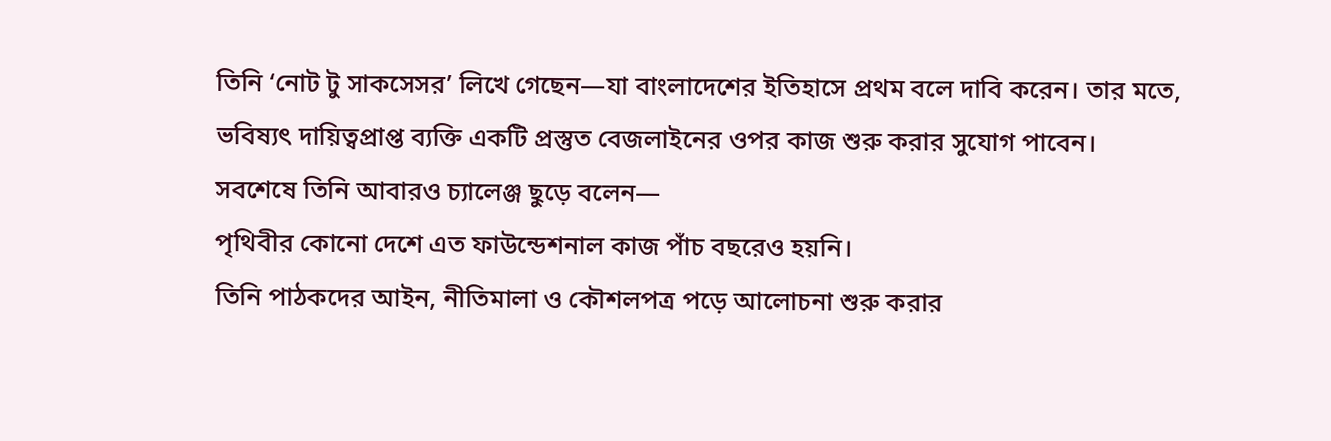তিনি ‘নোট টু সাকসেসর’ লিখে গেছেন—যা বাংলাদেশের ইতিহাসে প্রথম বলে দাবি করেন। তার মতে, ভবিষ্যৎ দায়িত্বপ্রাপ্ত ব্যক্তি একটি প্রস্তুত বেজলাইনের ওপর কাজ শুরু করার সুযোগ পাবেন।
সবশেষে তিনি আবারও চ্যালেঞ্জ ছুড়ে বলেন—
পৃথিবীর কোনো দেশে এত ফাউন্ডেশনাল কাজ পাঁচ বছরেও হয়নি।
তিনি পাঠকদের আইন, নীতিমালা ও কৌশলপত্র পড়ে আলোচনা শুরু করার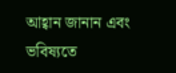আহ্বান জানান এবং ভবিষ্যতে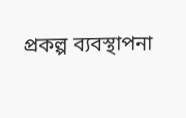প্রকল্প ব্যবস্থাপনা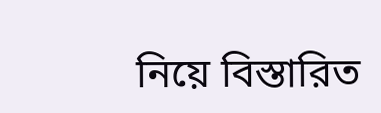নিয়ে বিস্তারিত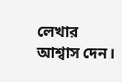লেখার আশ্বাস দেন।